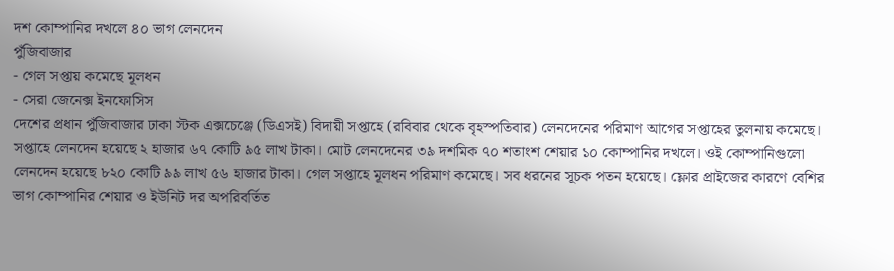দশ কোম্পানির দখলে ৪০ ভাগ লেনদেন
পুঁজিবাজার
- গেল সপ্তায় কমেছে মূলধন
- সেরা জেনেক্স ইনফোসিস
দেশের প্রধান পুঁজিবাজার ঢাকা স্টক এক্সচেঞ্জে (ডিএসই) বিদায়ী সপ্তাহে (রবিবার থেকে বৃহস্পতিবার) লেনদেনের পরিমাণ আগের সপ্তাহের তুলনায় কমেছে। সপ্তাহে লেনদেন হয়েছে ২ হাজার ৬৭ কোটি ৯৫ লাখ টাকা। মোট লেনদেনের ৩৯ দশমিক ৭০ শতাংশ শেয়ার ১০ কোম্পানির দখলে। ওই কোম্পানিগুলো লেনদেন হয়েছে ৮২০ কোটি ৯৯ লাখ ৫৬ হাজার টাকা। গেল সপ্তাহে মূলধন পরিমাণ কমেছে। সব ধরনের সূচক পতন হয়েছে। ফ্লোর প্রাইজের কারণে বেশির ভাগ কোম্পানির শেয়ার ও ইউনিট দর অপরিবর্তিত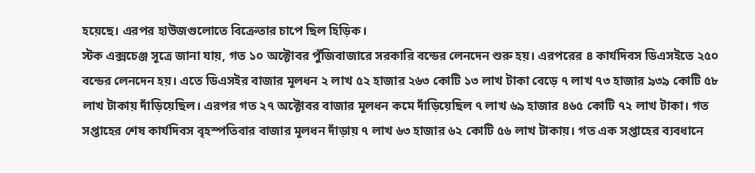হয়েছে। এরপর হাউজগুলোতে বিক্রেতার চাপে ছিল হিড়িক।
স্টক এক্সচেঞ্জ সূত্রে জানা যায়, গত ১০ অক্টোবর পুঁজিবাজারে সরকারি বন্ডের লেনদেন শুরু হয়। এরপরের ৪ কার্যদিবস ডিএসইতে ২৫০ বন্ডের লেনদেন হয়। এতে ডিএসইর বাজার মূলধন ২ লাখ ৫২ হাজার ২৬৩ কোটি ১৩ লাখ টাকা বেড়ে ৭ লাখ ৭৩ হাজার ৯৩৯ কোটি ৫৮ লাখ টাকায় দাঁড়িয়েছিল। এরপর গত ২৭ অক্টোবর বাজার মূলধন কমে দাঁড়িয়েছিল ৭ লাখ ৬৯ হাজার ৪৬৫ কোটি ৭২ লাখ টাকা। গত সপ্তাহের শেষ কার্যদিবস বৃহস্পতিবার বাজার মূলধন দাঁড়ায় ৭ লাখ ৬৩ হাজার ৬২ কোটি ৫৬ লাখ টাকায়। গত এক সপ্তাহের ব্যবধানে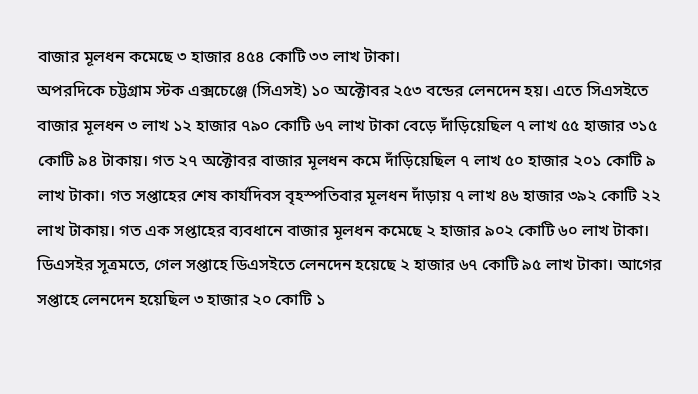বাজার মূলধন কমেছে ৩ হাজার ৪৫৪ কোটি ৩৩ লাখ টাকা।
অপরদিকে চট্টগ্রাম স্টক এক্সচেঞ্জে (সিএসই) ১০ অক্টোবর ২৫৩ বন্ডের লেনদেন হয়। এতে সিএসইতে বাজার মূলধন ৩ লাখ ১২ হাজার ৭৯০ কোটি ৬৭ লাখ টাকা বেড়ে দাঁড়িয়েছিল ৭ লাখ ৫৫ হাজার ৩১৫ কোটি ৯৪ টাকায়। গত ২৭ অক্টোবর বাজার মূলধন কমে দাঁড়িয়েছিল ৭ লাখ ৫০ হাজার ২০১ কোটি ৯ লাখ টাকা। গত সপ্তাহের শেষ কার্যদিবস বৃহস্পতিবার মূলধন দাঁড়ায় ৭ লাখ ৪৬ হাজার ৩৯২ কোটি ২২ লাখ টাকায়। গত এক সপ্তাহের ব্যবধানে বাজার মূলধন কমেছে ২ হাজার ৯০২ কোটি ৬০ লাখ টাকা।
ডিএসইর সূত্রমতে, গেল সপ্তাহে ডিএসইতে লেনদেন হয়েছে ২ হাজার ৬৭ কোটি ৯৫ লাখ টাকা। আগের সপ্তাহে লেনদেন হয়েছিল ৩ হাজার ২০ কোটি ১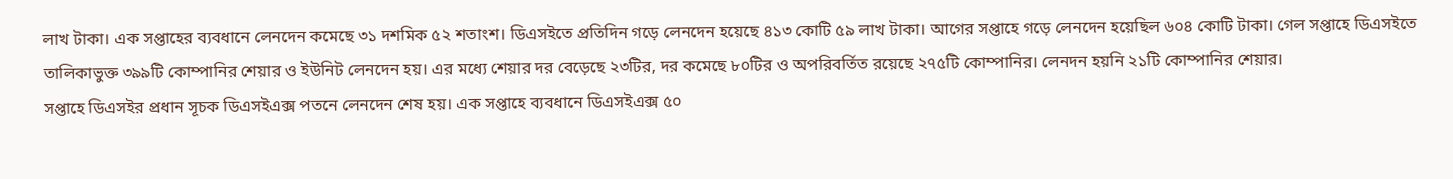লাখ টাকা। এক সপ্তাহের ব্যবধানে লেনদেন কমেছে ৩১ দশমিক ৫২ শতাংশ। ডিএসইতে প্রতিদিন গড়ে লেনদেন হয়েছে ৪১৩ কোটি ৫৯ লাখ টাকা। আগের সপ্তাহে গড়ে লেনদেন হয়েছিল ৬০৪ কোটি টাকা। গেল সপ্তাহে ডিএসইতে তালিকাভুক্ত ৩৯৯টি কোম্পানির শেয়ার ও ইউনিট লেনদেন হয়। এর মধ্যে শেয়ার দর বেড়েছে ২৩টির, দর কমেছে ৮০টির ও অপরিবর্তিত রয়েছে ২৭৫টি কোম্পানির। লেনদন হয়নি ২১টি কোম্পানির শেয়ার।
সপ্তাহে ডিএসইর প্রধান সূচক ডিএসইএক্স পতনে লেনদেন শেষ হয়। এক সপ্তাহে ব্যবধানে ডিএসইএক্স ৫০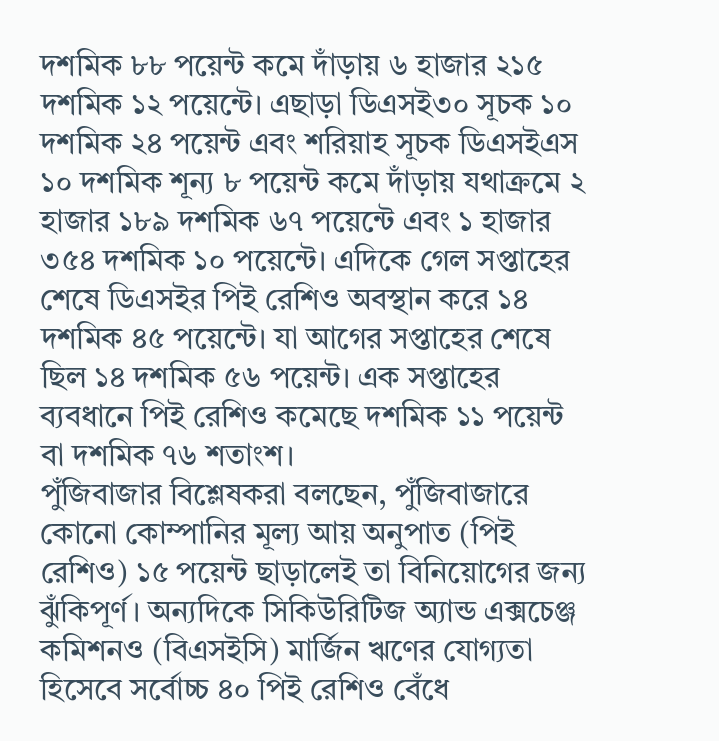দশমিক ৮৮ পয়েন্ট কমে দাঁড়ায় ৬ হাজার ২১৫ দশমিক ১২ পয়েন্টে। এছাড়া ডিএসই৩০ সূচক ১০ দশমিক ২৪ পয়েন্ট এবং শরিয়াহ সূচক ডিএসইএস ১০ দশমিক শূন্য ৮ পয়েন্ট কমে দাঁড়ায় যথাক্রমে ২ হাজার ১৮৯ দশমিক ৬৭ পয়েন্টে এবং ১ হাজার ৩৫৪ দশমিক ১০ পয়েন্টে। এদিকে গেল সপ্তাহের শেষে ডিএসইর পিই রেশিও অবস্থান করে ১৪ দশমিক ৪৫ পয়েন্টে। যা আগের সপ্তাহের শেষে ছিল ১৪ দশমিক ৫৬ পয়েন্ট। এক সপ্তাহের ব্যবধানে পিই রেশিও কমেছে দশমিক ১১ পয়েন্ট বা দশমিক ৭৬ শতাংশ।
পুঁজিবাজার বিশ্লেষকরা বলছেন, পুঁজিবাজারে কোনো কোম্পানির মূল্য আয় অনুপাত (পিই রেশিও) ১৫ পয়েন্ট ছাড়ালেই তা বিনিয়োগের জন্য ঝুঁকিপূর্ণ। অন্যদিকে সিকিউরিটিজ অ্যান্ড এক্সচেঞ্জ কমিশনও (বিএসইসি) মার্জিন ঋণের যোগ্যতা হিসেবে সর্বোচ্চ ৪০ পিই রেশিও বেঁধে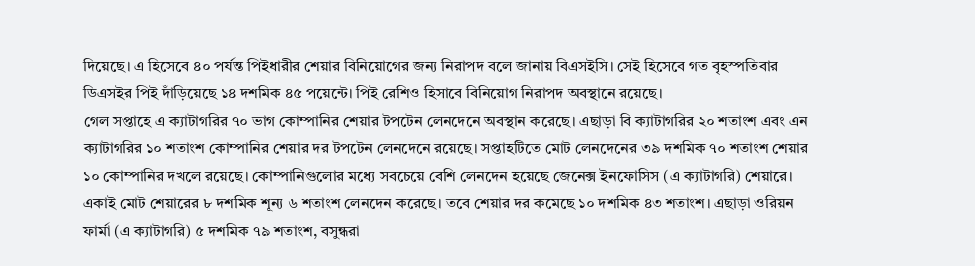দিয়েছে। এ হিসেবে ৪০ পর্যন্ত পিইধারীর শেয়ার বিনিয়োগের জন্য নিরাপদ বলে জানায় বিএসইসি। সেই হিসেবে গত বৃহস্পতিবার ডিএসইর পিই দাঁড়িয়েছে ১৪ দশমিক ৪৫ পয়েন্টে। পিই রেশিও হিসাবে বিনিয়োগ নিরাপদ অবস্থানে রয়েছে।
গেল সপ্তাহে এ ক্যাটাগরির ৭০ ভাগ কোম্পানির শেয়ার টপটেন লেনদেনে অবস্থান করেছে। এছাড়া বি ক্যাটাগরির ২০ শতাংশ এবং এন ক্যাটাগরির ১০ শতাংশ কোম্পানির শেয়ার দর টপটেন লেনদেনে রয়েছে। সপ্তাহটিতে মোট লেনদেনের ৩৯ দশমিক ৭০ শতাংশ শেয়ার ১০ কোম্পানির দখলে রয়েছে। কোম্পানিগুলোর মধ্যে সবচেয়ে বেশি লেনদেন হয়েছে জেনেক্স ইনফোসিস (এ ক্যাটাগরি) শেয়ারে। একাই মোট শেয়ারের ৮ দশমিক শূন্য ৬ শতাংশ লেনদেন করেছে। তবে শেয়ার দর কমেছে ১০ দশমিক ৪৩ শতাংশ। এছাড়া ওরিয়ন ফার্মা (এ ক্যাটাগরি) ৫ দশমিক ৭৯ শতাংশ, বসুন্ধরা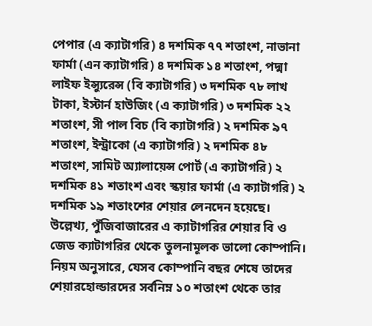পেপার (এ ক্যাটাগরি) ৪ দশমিক ৭৭ শতাংশ, নাভানা ফার্মা (এন ক্যাটাগরি) ৪ দশমিক ১৪ শতাংশ, পদ্মা লাইফ ইন্স্যুরেন্স (বি ক্যাটাগরি) ৩ দশমিক ৭৮ লাখ টাকা, ইস্টার্ন হাউজিং (এ ক্যাটাগরি) ৩ দশমিক ২২ শতাংশ, সী পাল বিচ (বি ক্যাটাগরি) ২ দশমিক ৯৭ শতাংশ, ইন্ট্রাকো (এ ক্যাটাগরি) ২ দশমিক ৪৮ শতাংশ, সামিট অ্যালায়েন্স পোর্ট (এ ক্যাটাগরি) ২ দশমিক ৪১ শতাংশ এবং স্কয়ার ফার্মা (এ ক্যাটাগরি) ২ দশমিক ১৯ শতাংশের শেয়ার লেনদেন হয়েছে।
উল্লেখ্য, পুঁজিবাজারের এ ক্যাটাগরির শেয়ার বি ও জেড ক্যাটাগরির থেকে তুলনামূলক ভালো কোম্পানি। নিয়ম অনুসারে, যেসব কোম্পানি বছর শেষে তাদের শেয়ারহোল্ডারদের সর্বনিম্ন ১০ শতাংশ থেকে তার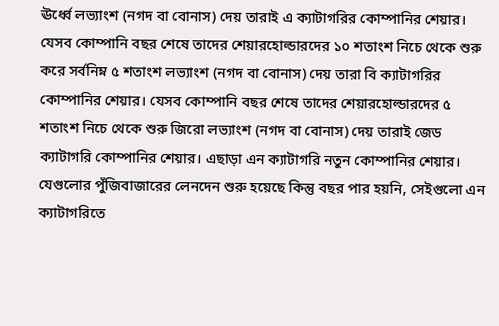ঊর্ধ্বে লভ্যাংশ (নগদ বা বোনাস) দেয় তারাই এ ক্যাটাগরির কোম্পানির শেয়ার। যেসব কোম্পানি বছর শেষে তাদের শেয়ারহোল্ডারদের ১০ শতাংশ নিচে থেকে শুরু করে সর্বনিম্ন ৫ শতাংশ লভ্যাংশ (নগদ বা বোনাস) দেয় তারা বি ক্যাটাগরির কোম্পানির শেয়ার। যেসব কোম্পানি বছর শেষে তাদের শেয়ারহোল্ডারদের ৫ শতাংশ নিচে থেকে শুরু জিরো লভ্যাংশ (নগদ বা বোনাস) দেয় তারাই জেড ক্যাটাগরি কোম্পানির শেয়ার। এছাড়া এন ক্যাটাগরি নতুন কোম্পানির শেয়ার। যেগুলোর পুঁজিবাজারের লেনদেন শুরু হয়েছে কিন্তু বছর পার হয়নি, সেইগুলো এন ক্যাটাগরিতে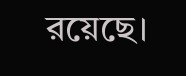রয়েছে।